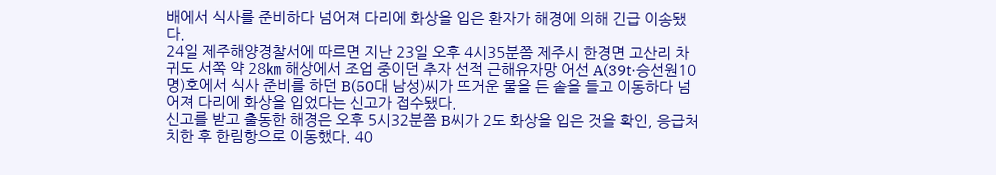배에서 식사를 준비하다 넘어져 다리에 화상을 입은 환자가 해경에 의해 긴급 이송됐다.
24일 제주해양경찰서에 따르면 지난 23일 오후 4시35분쯤 제주시 한경면 고산리 차귀도 서쪽 약 28㎞ 해상에서 조업 중이던 추자 선적 근해유자망 어선 A(39t·승선원10명)호에서 식사 준비를 하던 B(50대 남성)씨가 뜨거운 물을 든 솥을 들고 이동하다 넘어져 다리에 화상을 입었다는 신고가 접수됐다.
신고를 받고 출동한 해경은 오후 5시32분쯤 B씨가 2도 화상을 입은 것을 확인, 응급처치한 후 한림항으로 이동했다. 40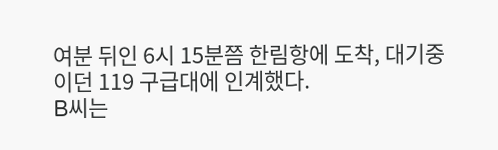여분 뒤인 6시 15분쯤 한림항에 도착, 대기중이던 119 구급대에 인계했다.
B씨는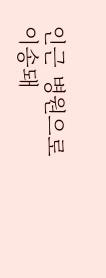인근 병원으로 이송돼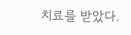치료를 받았다.